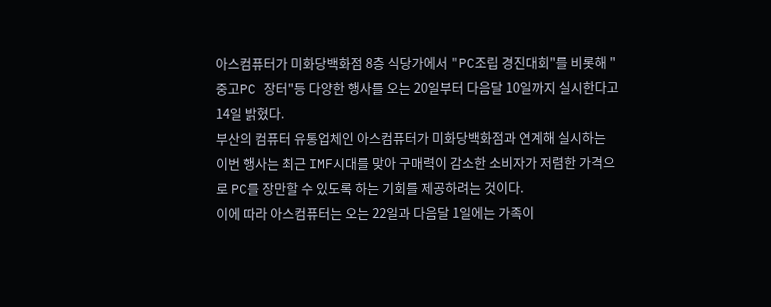아스컴퓨터가 미화당백화점 8층 식당가에서 "PC조립 경진대회"를 비롯해 "중고PC 장터"등 다양한 행사를 오는 20일부터 다음달 10일까지 실시한다고 14일 밝혔다.
부산의 컴퓨터 유통업체인 아스컴퓨터가 미화당백화점과 연계해 실시하는 이번 행사는 최근 IMF시대를 맞아 구매력이 감소한 소비자가 저렴한 가격으로 PC를 장만할 수 있도록 하는 기회를 제공하려는 것이다.
이에 따라 아스컴퓨터는 오는 22일과 다음달 1일에는 가족이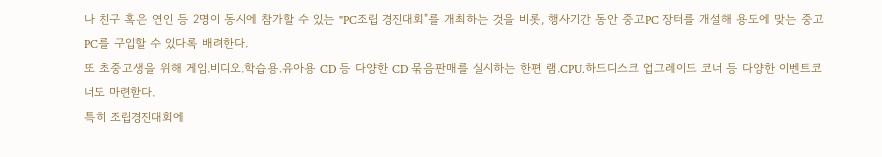나 친구 혹은 연인 등 2명이 동시에 참가할 수 있는 "PC조립 경진대회"를 개최하는 것을 비롯, 행사기간 동안 중고PC 장터를 개설해 용도에 맞는 중고PC를 구입할 수 있다록 배려한다.
또 초중고생을 위해 게임.비디오.학습용.유아용 CD 등 다양한 CD 묶음판매를 실시하는 한편 램.CPU.하드디스크 업그레이드 코너 등 다양한 이벤트코너도 마련핟다.
특히 조립경진대회에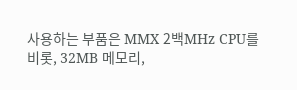사용하는 부품은 MMX 2백MHz CPU를 비롯, 32MB 메모리,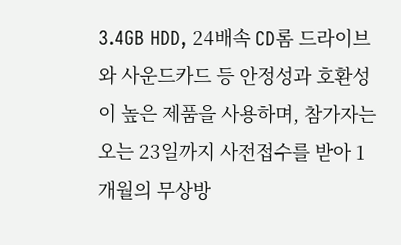3.4GB HDD, 24배속 CD롬 드라이브와 사운드카드 등 안정성과 호환성이 높은 제품을 사용하며, 참가자는 오는 23일까지 사전접수를 받아 1개월의 무상방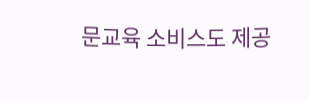문교육 소비스도 제공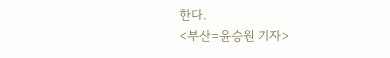한다.
<부산=윤승원 기자>